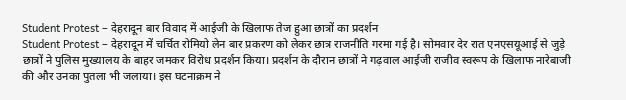Student Protest – देहरादून बार विवाद में आईजी के खिलाफ तेज हुआ छात्रों का प्रदर्शन
Student Protest – देहरादून में चर्चित रोमियो लेन बार प्रकरण को लेकर छात्र राजनीति गरमा गई है। सोमवार देर रात एनएसयूआई से जुड़े छात्रों ने पुलिस मुख्यालय के बाहर जमकर विरोध प्रदर्शन किया। प्रदर्शन के दौरान छात्रों ने गढ़वाल आईजी राजीव स्वरूप के खिलाफ नारेबाजी की और उनका पुतला भी जलाया। इस घटनाक्रम ने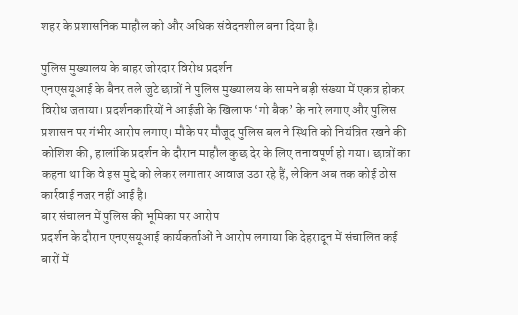शहर के प्रशासनिक माहौल को और अधिक संवेदनशील बना दिया है।

पुलिस मुख्यालय के बाहर जोरदार विरोध प्रदर्शन
एनएसयूआई के बैनर तले जुटे छात्रों ने पुलिस मुख्यालय के सामने बड़ी संख्या में एकत्र होकर विरोध जताया। प्रदर्शनकारियों ने आईजी के खिलाफ ‘गो बैक’ के नारे लगाए और पुलिस प्रशासन पर गंभीर आरोप लगाए। मौके पर मौजूद पुलिस बल ने स्थिति को नियंत्रित रखने की कोशिश की, हालांकि प्रदर्शन के दौरान माहौल कुछ देर के लिए तनावपूर्ण हो गया। छात्रों का कहना था कि वे इस मुद्दे को लेकर लगातार आवाज उठा रहे हैं, लेकिन अब तक कोई ठोस कार्रवाई नजर नहीं आई है।
बार संचालन में पुलिस की भूमिका पर आरोप
प्रदर्शन के दौरान एनएसयूआई कार्यकर्ताओं ने आरोप लगाया कि देहरादून में संचालित कई बारों में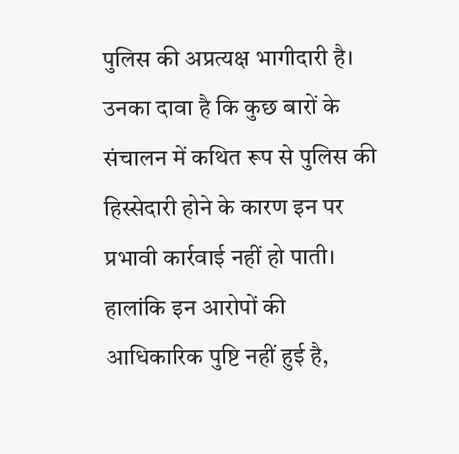पुलिस की अप्रत्यक्ष भागीदारी है। उनका दावा है कि कुछ बारों के संचालन में कथित रूप से पुलिस की हिस्सेदारी होने के कारण इन पर प्रभावी कार्रवाई नहीं हो पाती। हालांकि इन आरोपों की आधिकारिक पुष्टि नहीं हुई है,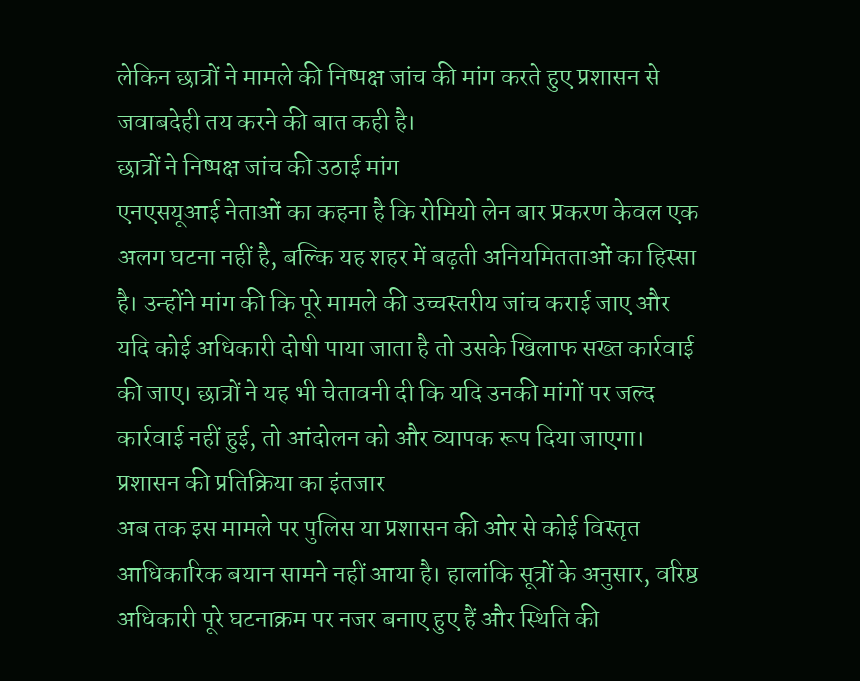लेकिन छात्रों ने मामले की निष्पक्ष जांच की मांग करते हुए प्रशासन से जवाबदेही तय करने की बात कही है।
छात्रों ने निष्पक्ष जांच की उठाई मांग
एनएसयूआई नेताओं का कहना है कि रोमियो लेन बार प्रकरण केवल एक अलग घटना नहीं है, बल्कि यह शहर में बढ़ती अनियमितताओं का हिस्सा है। उन्होंने मांग की कि पूरे मामले की उच्चस्तरीय जांच कराई जाए और यदि कोई अधिकारी दोषी पाया जाता है तो उसके खिलाफ सख्त कार्रवाई की जाए। छात्रों ने यह भी चेतावनी दी कि यदि उनकी मांगों पर जल्द कार्रवाई नहीं हुई, तो आंदोलन को और व्यापक रूप दिया जाएगा।
प्रशासन की प्रतिक्रिया का इंतजार
अब तक इस मामले पर पुलिस या प्रशासन की ओर से कोई विस्तृत आधिकारिक बयान सामने नहीं आया है। हालांकि सूत्रों के अनुसार, वरिष्ठ अधिकारी पूरे घटनाक्रम पर नजर बनाए हुए हैं और स्थिति की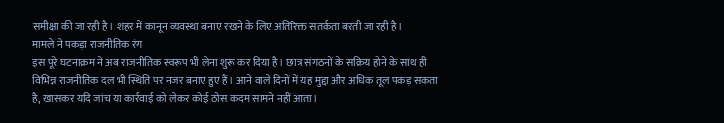समीक्षा की जा रही है। शहर में कानून व्यवस्था बनाए रखने के लिए अतिरिक्त सतर्कता बरती जा रही है।
मामले ने पकड़ा राजनीतिक रंग
इस पूरे घटनाक्रम ने अब राजनीतिक स्वरूप भी लेना शुरू कर दिया है। छात्र संगठनों के सक्रिय होने के साथ ही विभिन्न राजनीतिक दल भी स्थिति पर नजर बनाए हुए हैं। आने वाले दिनों में यह मुद्दा और अधिक तूल पकड़ सकता है, खासकर यदि जांच या कार्रवाई को लेकर कोई ठोस कदम सामने नहीं आता।